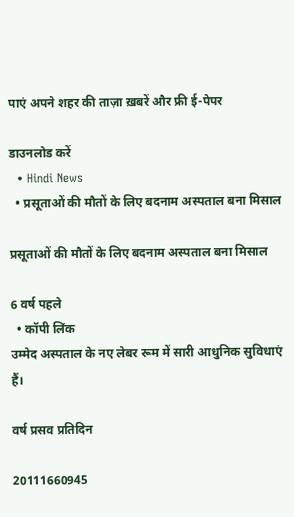पाएं अपने शहर की ताज़ा ख़बरें और फ्री ई-पेपर

डाउनलोड करें
  • Hindi News
  • प्रसूताओं की मौतों के लिए बदनाम अस्पताल बना मिसाल

प्रसूताओं की मौतों के लिए बदनाम अस्पताल बना मिसाल

6 वर्ष पहले
  • कॉपी लिंक
उम्मेद अस्पताल के नए लेबर रूम में सारी आधुनिक सुविधाएं हैं।

वर्ष प्रसव प्रतिदिन

20111660945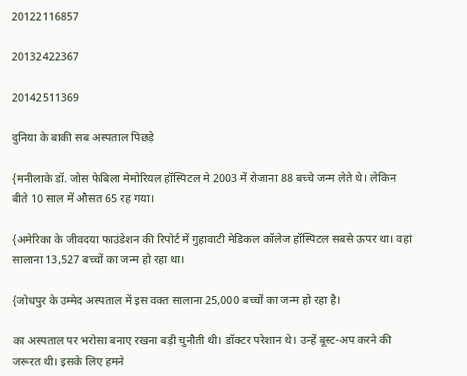20122116857

20132422367

20142511369

दुनिया के बाकी सब अस्पताल पिछड़े

{मनीलाके डॉ. जोस फेबिला मेमोरियल हॉस्पिटल मे 2003 में रोजाना 88 बच्चे जन्म लेते थे। लेकिन बीते 10 साल में औसत 65 रह गया।

{अमेरिका के जीवदया फाउंडेशन की रिपोर्ट में गुहावाटी मेडिकल कॉलेज हॉस्पिटल सबसे ऊपर था। वहां सालाना 13,527 बच्चों का जन्म हो रहा था।

{जोधपुर के उम्मेद अस्पताल में इस वक्त सालाना 25,000 बच्चों का जन्म हो रहा है।

का अस्पताल पर भरोसा बनाए रखना बड़ी चुनौती थी। डॉक्टर परेशान थे। उन्हें बूस्ट-अप करने की जरूरत थी। इसके लिए हमने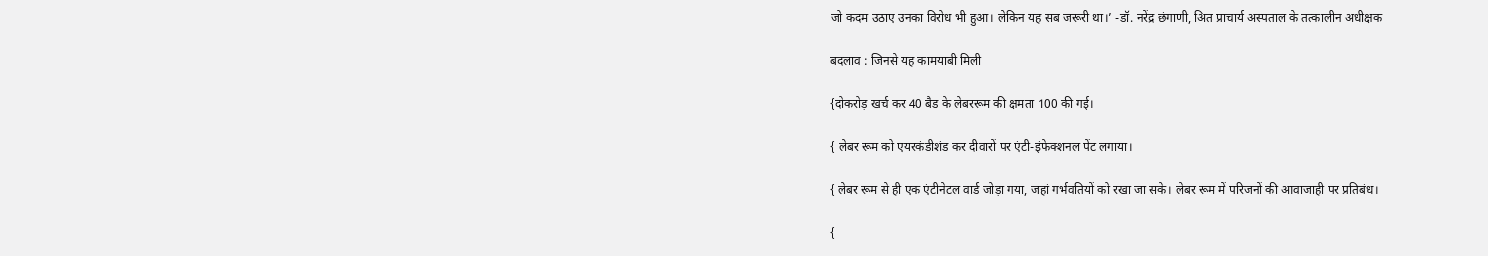जो कदम उठाए उनका विरोध भी हुआ। लेकिन यह सब जरूरी था।’ -डॉ. नरेंद्र छंगाणी, अित प्राचार्य अस्पताल के तत्कालीन अधीक्षक

बदलाव : जिनसे यह कामयाबी मिली

{दोकरोड़ खर्च कर 40 बैड के लेबररूम की क्षमता 100 की गई।

{ लेबर रूम को एयरकंडीशंड कर दीवारों पर एंटी-इंफेक्शनल पेंट लगाया।

{ लेबर रूम से ही एक एंटीनेटल वार्ड जोड़ा गया, जहां गर्भवतियों को रखा जा सके। लेबर रूम में परिजनों की आवाजाही पर प्रतिबंध।

{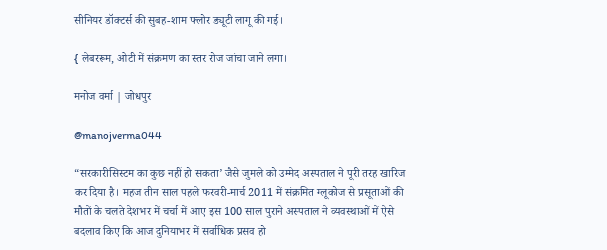सीनियर डॉक्टर्स की सुबह-शाम फ्लोर ड्यूटी लागू की गई।

{ लेबररूम, ओटी में संक्रमण का स्तर रोज जांचा जाने लगा।

मनोज वर्मा | जोधपुर

@manojverma044

“सरकारीसिस्टम का कुछ नहीं हो सकता’ जैसे जुमले को उम्मेद अस्पताल ने पूरी तरह खारिज कर दिया है। महज तीन साल पहले फरवरी-मार्च 2011 में संक्रमित ग्लूकोज से प्रसूताओं की मौतों के चलते देशभर में चर्चा में आए इस 100 साल पुराने अस्पताल ने व्यवस्थाओं में ऐसे बदलाव किए कि आज दुनियाभर में सर्वाधिक प्रसव हो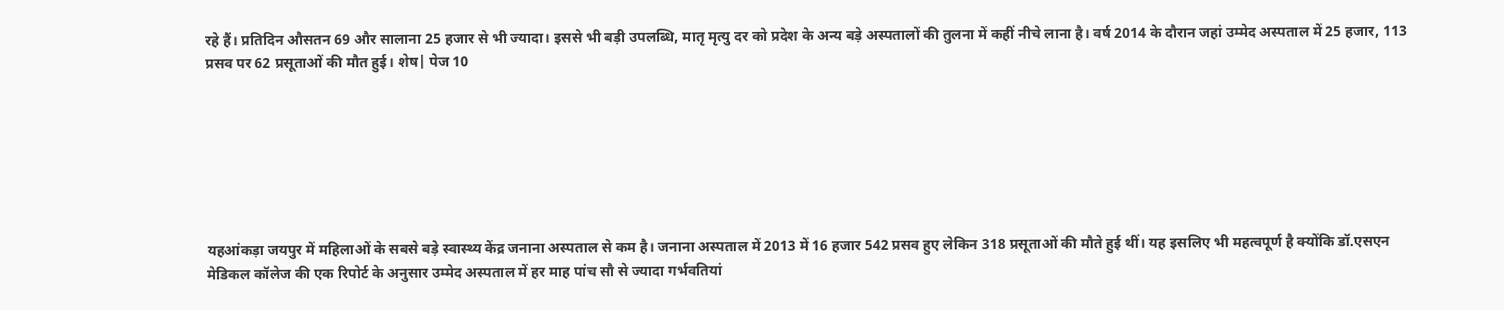रहे हैं। प्रतिदिन औसतन 69 और सालाना 25 हजार से भी ज्यादा। इससे भी बड़ी उपलब्धि, मातृ मृत्यु दर को प्रदेश के अन्य बड़े अस्पतालों की तुलना में कहीं नीचे लाना है। वर्ष 2014 के दौरान जहां उम्मेद अस्पताल में 25 हजार, 113 प्रसव पर 62 प्रसूताओं की मौत हुई। शेष| पेज 10







यहआंकड़ा जयपुर में महिलाओं के सबसे बड़े स्वास्थ्य केंद्र जनाना अस्पताल से कम है। जनाना अस्पताल में 2013 में 16 हजार 542 प्रसव हुए लेकिन 318 प्रसूताओं की मौते हुई थीं। यह इसलिए भी महत्वपूर्ण है क्योंकि डॉ.एसएन मेडिकल कॉलेज की एक रिपोर्ट के अनुसार उम्मेद अस्पताल में हर माह पांच सौ से ज्यादा गर्भवतियां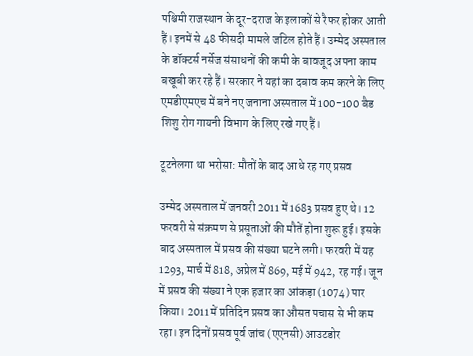पश्चिमी राजस्थान के दूर-दराज के इलाकों से रैफर होकर आती हैं। इनमें से 48 फीसदी मामले जटिल होते हैं। उम्मेद अस्पताल के डॉक्टर्स नर्सेज संसाधनों की कमी के बावजूद अपना काम बखूबी कर रहे हैं। सरकार ने यहां का दबाव कम करने के लिए एमडीएमएच में बने नए जनाना अस्पताल में 100-100 बैड शिशु रोग गायनी विभाग के लिए रखे गए हैं।

टूटनेलगा था भरोसा: मौतों के बाद आधे रह गए प्रसव

उम्मेद अस्पताल में जनवरी 2011 में 1683 प्रसव हुए थे। 12 फरवरी से संक्रमण से प्रसूताओं की मौतें होना शुरू हुई। इसके बाद अस्पताल में प्रसव की संख्या घटने लगी। फरवरी में यह 1293, मार्च में 818, अप्रेल में 869, मई में 942, रह गई। जून में प्रसव की संख्या ने एक हजार का आंकड़ा (1074) पार किया। 2011 में प्रतिदिन प्रसव का औसत पचास से भी कम रहा। इन दिनों प्रसव पूर्व जांच (एएनसी) आउटडोर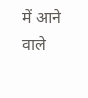में आने वाले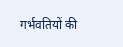गर्भवतियों की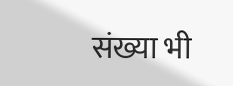संख्या भी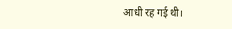आधी रह गई थी।